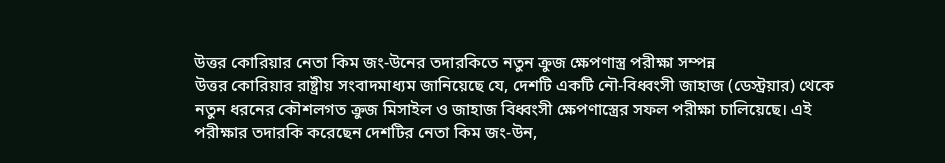উত্তর কোরিয়ার নেতা কিম জং-উনের তদারকিতে নতুন ক্রুজ ক্ষেপণাস্ত্র পরীক্ষা সম্পন্ন
উত্তর কোরিয়ার রাষ্ট্রীয় সংবাদমাধ্যম জানিয়েছে যে, দেশটি একটি নৌ-বিধ্বংসী জাহাজ (ডেস্ট্রয়ার) থেকে নতুন ধরনের কৌশলগত ক্রুজ মিসাইল ও জাহাজ বিধ্বংসী ক্ষেপণাস্ত্রের সফল পরীক্ষা চালিয়েছে। এই পরীক্ষার তদারকি করেছেন দেশটির নেতা কিম জং-উন,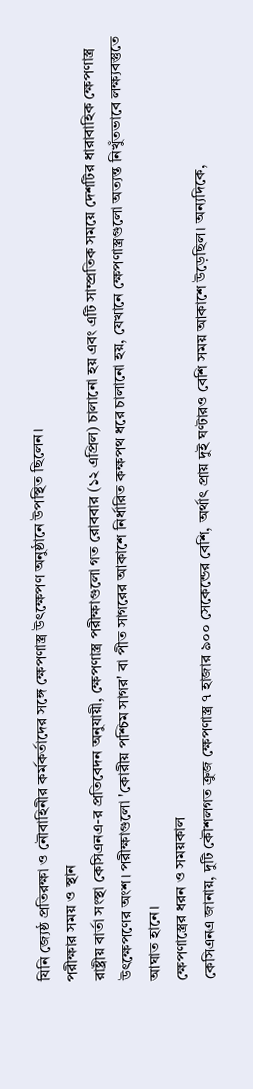যিনি জ্যেষ্ঠ প্রতিরক্ষা ও নৌবাহিনীর কর্মকর্তাদের সঙ্গে ক্ষেপণাস্ত্র উৎক্ষেপণ অনুষ্ঠানে উপস্থিত ছিলেন।
পরীক্ষার সময় ও স্থান
রাষ্ট্রীয় বার্তা সংস্থা কেসিএনএ-র প্রতিবেদন অনুযায়ী, ক্ষেপণাস্ত্র পরীক্ষাগুলো গত রোববার (১২ এপ্রিল) চালানো হয় এবং এটি সাম্প্রতিক সময়ে দেশটির ধারাবাহিক ক্ষেপণাস্ত্র উৎক্ষেপণের অংশ। পরীক্ষাগুলো 'কোরীয় পশ্চিম সাগর' বা পীত সাগরের আকাশে নির্ধারিত কক্ষপথ ধরে চালানো হয়, যেখানে ক্ষেপণাস্ত্রগুলো অত্যন্ত নিখুঁতভাবে লক্ষ্যবস্তুতে আঘাত হানে।
ক্ষেপণাস্ত্রের ধরন ও সময়কাল
কেসিএনএ জানায়, দুটি কৌশলগত ক্রুজ ক্ষেপণাস্ত্র ৭ হাজার ৯০০ সেকেন্ডের বেশি, অর্থাৎ প্রায় দুই ঘণ্টারও বেশি সময় আকাশে উড়েছিল। অন্যদিকে,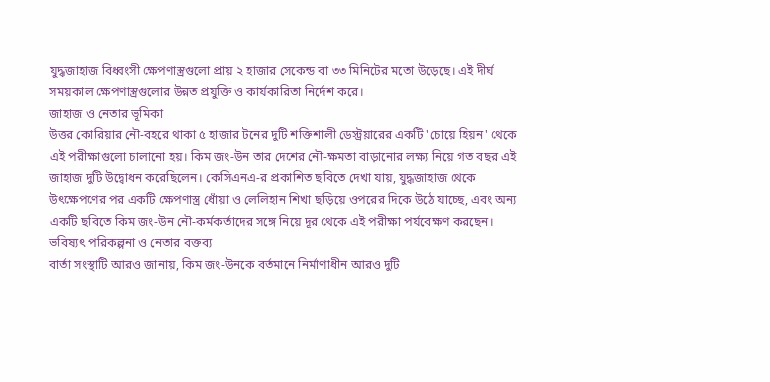যুদ্ধজাহাজ বিধ্বংসী ক্ষেপণাস্ত্রগুলো প্রায় ২ হাজার সেকেন্ড বা ৩৩ মিনিটের মতো উড়েছে। এই দীর্ঘ সময়কাল ক্ষেপণাস্ত্রগুলোর উন্নত প্রযুক্তি ও কার্যকারিতা নির্দেশ করে।
জাহাজ ও নেতার ভূমিকা
উত্তর কোরিয়ার নৌ-বহরে থাকা ৫ হাজার টনের দুটি শক্তিশালী ডেস্ট্রয়ারের একটি 'চোয়ে হিয়ন' থেকে এই পরীক্ষাগুলো চালানো হয়। কিম জং-উন তার দেশের নৌ-ক্ষমতা বাড়ানোর লক্ষ্য নিয়ে গত বছর এই জাহাজ দুটি উদ্বোধন করেছিলেন। কেসিএনএ-র প্রকাশিত ছবিতে দেখা যায়, যুদ্ধজাহাজ থেকে উৎক্ষেপণের পর একটি ক্ষেপণাস্ত্র ধোঁয়া ও লেলিহান শিখা ছড়িয়ে ওপরের দিকে উঠে যাচ্ছে, এবং অন্য একটি ছবিতে কিম জং-উন নৌ-কর্মকর্তাদের সঙ্গে নিয়ে দূর থেকে এই পরীক্ষা পর্যবেক্ষণ করছেন।
ভবিষ্যৎ পরিকল্পনা ও নেতার বক্তব্য
বার্তা সংস্থাটি আরও জানায়, কিম জং-উনকে বর্তমানে নির্মাণাধীন আরও দুটি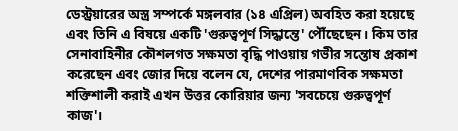ডেস্ট্রয়ারের অস্ত্র সম্পর্কে মঙ্গলবার (১৪ এপ্রিল) অবহিত করা হয়েছে এবং তিনি এ বিষয়ে একটি 'গুরুত্বপূর্ণ সিদ্ধান্তে' পৌঁছেছেন। কিম তার সেনাবাহিনীর কৌশলগত সক্ষমতা বৃদ্ধি পাওয়ায় গভীর সন্তোষ প্রকাশ করেছেন এবং জোর দিয়ে বলেন যে, দেশের পারমাণবিক সক্ষমতা শক্তিশালী করাই এখন উত্তর কোরিয়ার জন্য 'সবচেয়ে গুরুত্বপূর্ণ কাজ'।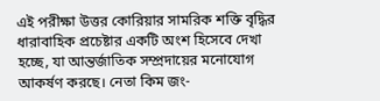এই পরীক্ষা উত্তর কোরিয়ার সামরিক শক্তি বৃদ্ধির ধারাবাহিক প্রচেষ্টার একটি অংশ হিসেবে দেখা হচ্ছে, যা আন্তর্জাতিক সম্প্রদায়ের মনোযোগ আকর্ষণ করছে। নেতা কিম জং-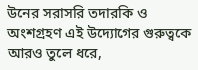উনের সরাসরি তদারকি ও অংশগ্রহণ এই উদ্যোগের গুরুত্বকে আরও তুলে ধরে,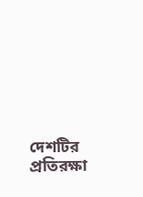দেশটির প্রতিরক্ষা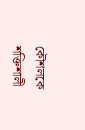কৌশলকে শক্তিশালী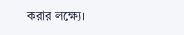করার লক্ষ্যে।